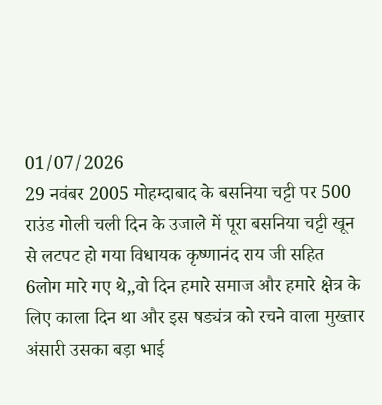01/07/2026
29 नवंबर 2005 मोहम्दाबाद के बसनिया चट्टी पर 500 राउंड गोली चली दिन के उजाले में पूरा बसनिया चट्टी खून से लटपट हो गया विधायक कृष्णानंद राय जी सहित 6लोग मारे गए थे,,वो दिन हमारे समाज और हमारे क्षेत्र के लिए काला दिन था और इस षड्यंत्र को रचने वाला मुख्तार अंसारी उसका बड़ा भाई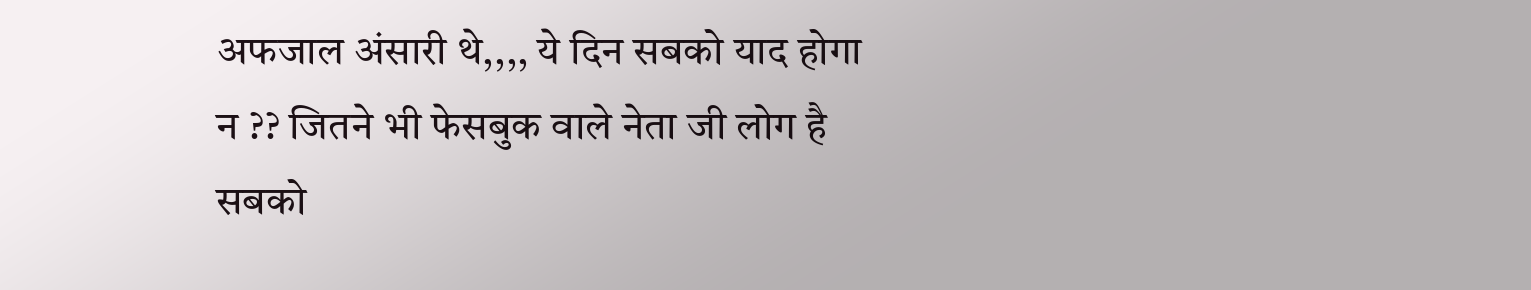अफजाल अंसारी थे,,,, ये दिन सबको याद होगा न ?? जितने भी फेसबुक वाले नेता जी लोग है सबको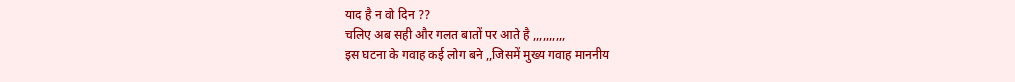याद है न वो दिन ??
चलिए अब सही और गलत बातों पर आते है ,,,,,,,,,,
इस घटना के गवाह कई लोग बने ,,जिसमें मुख्य गवाह माननीय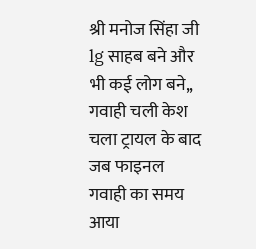श्री मनोज सिंहा जी lg साहब बने और भी कई लोग बने,, गवाही चली केश चला ट्रायल के बाद जब फाइनल गवाही का समय आया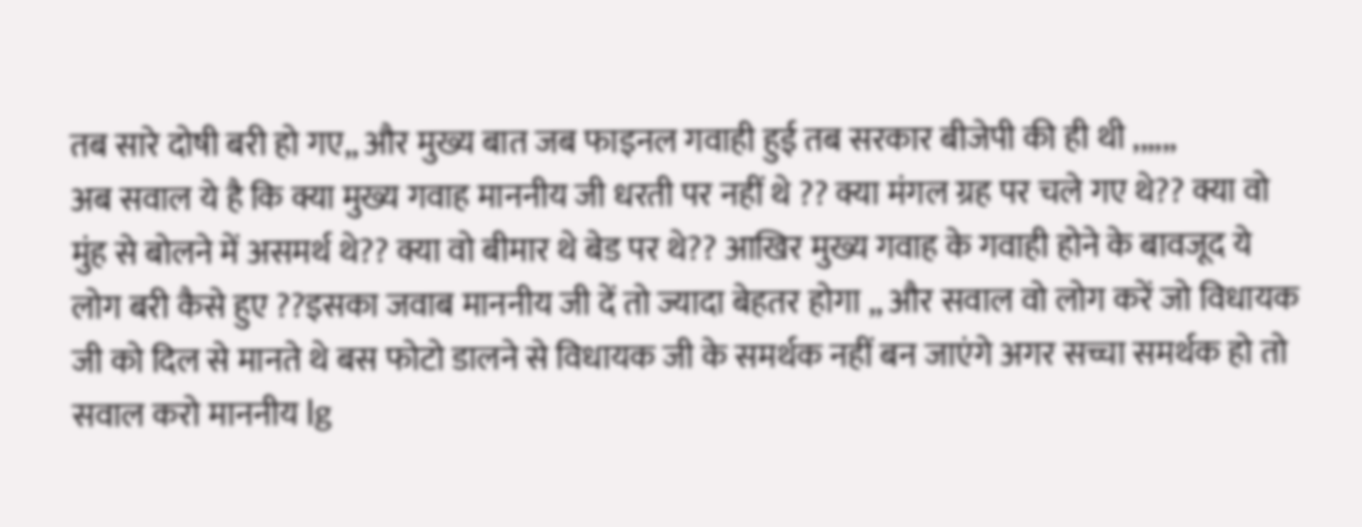तब सारे दोषी बरी हो गए,, और मुख्य बात जब फाइनल गवाही हुई तब सरकार बीजेपी की ही थी ,,,,,,
अब सवाल ये है कि क्या मुख्य गवाह माननीय जी धरती पर नहीं थे ?? क्या मंगल ग्रह पर चले गए थे?? क्या वो मुंह से बोलने में असमर्थ थे?? क्या वो बीमार थे बेड पर थे?? आखिर मुख्य गवाह के गवाही होने के बावजूद ये लोग बरी कैसे हुए ??इसका जवाब माननीय जी दें तो ज्यादा बेहतर होगा ,, और सवाल वो लोग करें जो विधायक जी को दिल से मानते थे बस फोटो डालने से विधायक जी के समर्थक नहीं बन जाएंगे अगर सच्चा समर्थक हो तो सवाल करो माननीय lg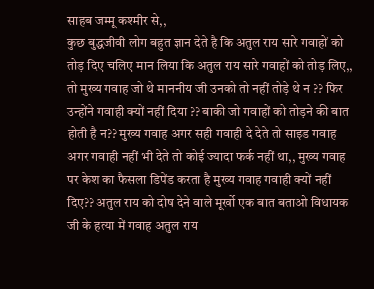साहब जम्मू कश्मीर से,,
कुछ बुद्धजीवी लोग बहुत ज्ञान देते है कि अतुल राय सारे गवाहों को तोड़ दिए चलिए मान लिया कि अतुल राय सारे गवाहों को तोड़ लिए,, तो मुख्य गवाह जो थे माननीय जी उनको तो नहीं तोड़े थे न ?? फिर उन्होंने गवाही क्यों नहीं दिया ?? बाकी जो गवाहों को तोड़ने की बात होती है न?? मुख्य गवाह अगर सही गवाही दे देते तो साइड गवाह अगर गवाही नहीं भी देते तो कोई ज्यादा फर्क नहीं था,, मुख्य गवाह पर केश का फैसला डिपेंड करता है मुख्य गवाह गवाही क्यों नहीं दिए?? अतुल राय को दोष देने वाले मूर्खो एक बात बताओ विधायक जी के हत्या में गवाह अतुल राय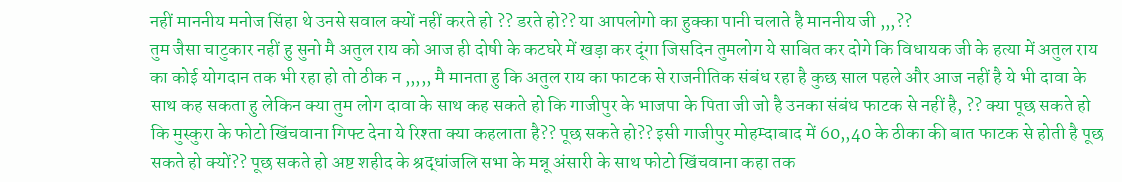नहीं माननीय मनोज सिंहा थे उनसे सवाल क्यों नहीं करते हो ?? डरते हो?? या आपलोगो का हुक्का पानी चलाते है माननीय जी ,,,??
तुम जैसा चाटुकार नहीं हु सुनो मै अतुल राय को आज ही दोषी के कटघरे में खड़ा कर दूंगा जिसदिन तुमलोग ये साबित कर दोगे कि विधायक जी के हत्या में अतुल राय का कोई योगदान तक भी रहा हो तो ठीक न ,,,,, मै मानता हु कि अतुल राय का फाटक से राजनीतिक संबंध रहा है कुछ साल पहले और आज नहीं है ये भी दावा के साथ कह सकता हु लेकिन क्या तुम लोग दावा के साथ कह सकते हो कि गाजीपुर के भाजपा के पिता जी जो है उनका संबंध फाटक से नहीं है, ?? क्या पूछ सकते हो कि मुस्कुरा के फोटो खिंचवाना गिफ्ट देना ये रिश्ता क्या कहलाता है?? पूछ सकते हो?? इसी गाजीपुर मोहम्दाबाद में 60,,40 के ठीका की बात फाटक से होती है पूछ सकते हो क्यों?? पूछ सकते हो अष्ट शहीद के श्रद्धांजलि सभा के मन्नू अंसारी के साथ फोटो खिंचवाना कहा तक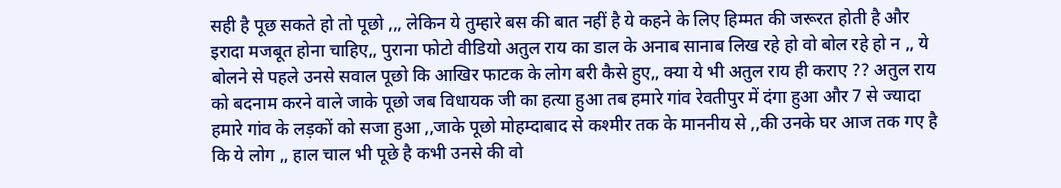सही है पूछ सकते हो तो पूछो ,,, लेकिन ये तुम्हारे बस की बात नहीं है ये कहने के लिए हिम्मत की जरूरत होती है और इरादा मजबूत होना चाहिए,, पुराना फोटो वीडियो अतुल राय का डाल के अनाब सानाब लिख रहे हो वो बोल रहे हो न ,, ये बोलने से पहले उनसे सवाल पूछो कि आखिर फाटक के लोग बरी कैसे हुए,, क्या ये भी अतुल राय ही कराए ?? अतुल राय को बदनाम करने वाले जाके पूछो जब विधायक जी का हत्या हुआ तब हमारे गांव रेवतीपुर में दंगा हुआ और 7 से ज्यादा हमारे गांव के लड़कों को सजा हुआ ,,जाके पूछो मोहम्दाबाद से कश्मीर तक के माननीय से ,,की उनके घर आज तक गए है कि ये लोग ,, हाल चाल भी पूछे है कभी उनसे की वो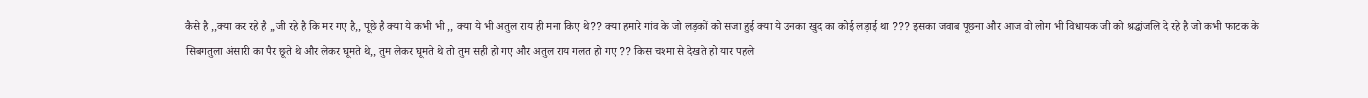कैसे है ,,क्या कर रहे है ,,जी रहे है कि मर गए है,, पूछे है क्या ये कभी भी ,, क्या ये भी अतुल राय ही मना किए थे?? क्या हमारे गांव के जो लड़कों को सजा हुई क्या ये उनका खुद का कोई लड़ाई था ??? इसका जवाब पूछना और आज वो लोग भी विधायक जी को श्रद्धांजलि दे रहे है जो कभी फाटक के सिबगतुला अंसारी का पैर छूते थे और लेकर घूमते थे,, तुम लेकर घूमते थे तो तुम सही हो गए और अतुल राय गलत हो गए ?? किस चश्मा से देखते हो यार पहले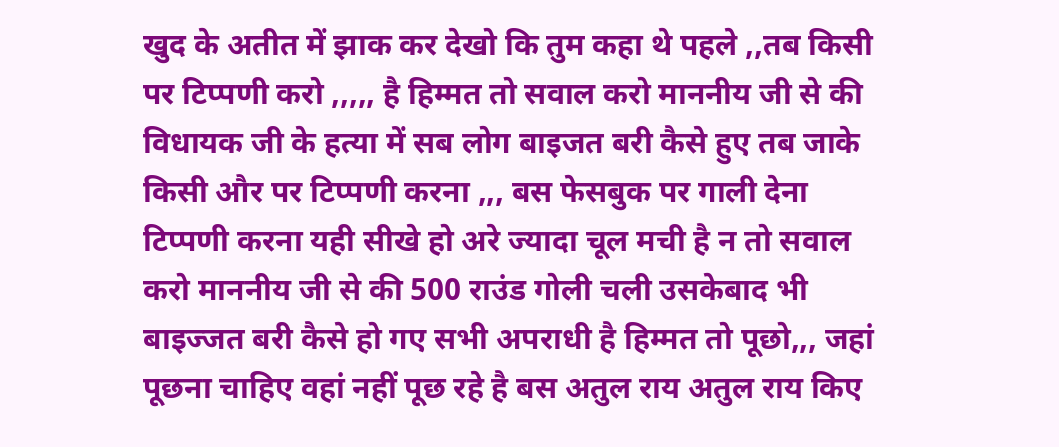खुद के अतीत में झाक कर देखो कि तुम कहा थे पहले ,,तब किसी पर टिप्पणी करो ,,,,, है हिम्मत तो सवाल करो माननीय जी से की विधायक जी के हत्या में सब लोग बाइजत बरी कैसे हुए तब जाके किसी और पर टिप्पणी करना ,,, बस फेसबुक पर गाली देना टिप्पणी करना यही सीखे हो अरे ज्यादा चूल मची है न तो सवाल करो माननीय जी से की 500 राउंड गोली चली उसकेबाद भी बाइज्जत बरी कैसे हो गए सभी अपराधी है हिम्मत तो पूछो,,, जहां पूछना चाहिए वहां नहीं पूछ रहे है बस अतुल राय अतुल राय किए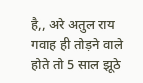है,, अरे अतुल राय गवाह ही तोड़ने वाले होते तो 5 साल झूठे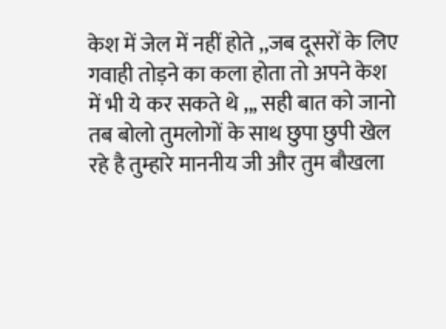केश में जेल में नहीं होते ,,जब दूसरों के लिए गवाही तोड़ने का कला होता तो अपने केश में भी ये कर सकते थे ,,, सही बात को जानो तब बोलो तुमलोगों के साथ छुपा छुपी खेल रहे है तुम्हारे माननीय जी और तुम बौखला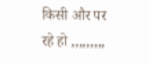किसी और पर रहे हो ,,,,,,,,,